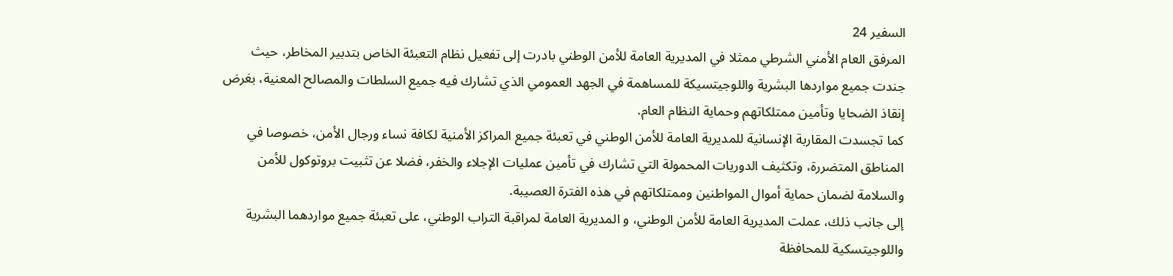السفير 24
المرفق العام الأمني الشرطي ممثلا في المديرية العامة للأمن الوطني بادرت إلى تفعيل نظام التعبئة الخاص بتدبير المخاطر، حيث جندت جميع مواردها البشرية واللوجيتسيكة للمساهمة في الجهد العمومي الذي تشارك فيه جميع السلطات والمصالح المعنية، بغرض إنقاذ الضحايا وتأمين ممتلكاتهم وحماية النظام العام.
كما تجسدت المقاربة الإنسانية للمديرية العامة للأمن الوطني في تعبئة جميع المراكز الأمنية لكافة نساء ورجال الأمن، خصوصا في المناطق المتضررة، وتكثيف الدوريات المحمولة التي تشارك في تأمين عمليات الإجلاء والخفر، فضلا عن تثبيت بروتوكول للأمن والسلامة لضمان حماية أموال المواطنين وممتلكاتهم في هذه الفترة العصيبة.
إلى جانب ذلك، عملت المديرية العامة للأمن الوطني، و المديرية العامة لمراقبة التراب الوطني، على تعبئة جميع مواردهما البشرية واللوجيتسكية للمحافظة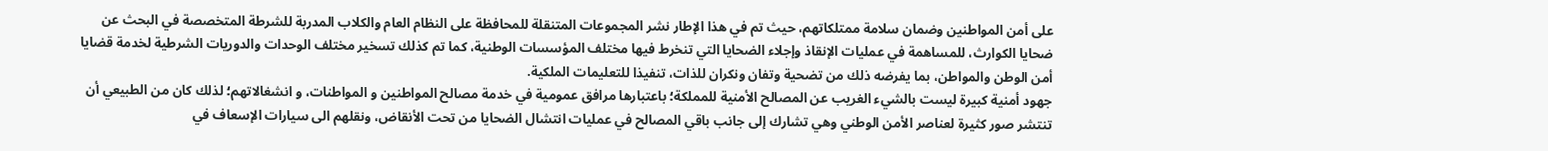على أمن المواطنين وضمان سلامة ممتلكاتهم، حيث تم في هذا الإطار نشر المجموعات المتنقلة للمحافظة على النظام العام والكلاب المدربة للشرطة المتخصصة في البحث عن ضحايا الكوارث، للمساهمة في عمليات الإنقاذ وإجلاء الضحايا التي تنخرط فيها مختلف المؤسسات الوطنية، كما تم كذلك تسخير مختلف الوحدات والدوريات الشرطية لخدمة قضايا أمن الوطن والمواطن، بما يفرضه ذلك من تضحية وتفان ونكران للذات، تنفيذا للتعليمات الملكية.
جهود أمنية كبيرة ليست بالشيء الغريب عن المصالح الأمنية للمملكة؛ باعتبارها مرافق عمومية في خدمة مصالح المواطنين و المواطنات، و انشغالاتهم؛ لذلك كان من الطبيعي أن تنتشر صور كثيرة لعناصر الأمن الوطني وهي تشارك إلى جانب باقي المصالح في عمليات انتشال الضحايا من تحت الأنقاض، ونقلهم الى سيارات الإسعاف في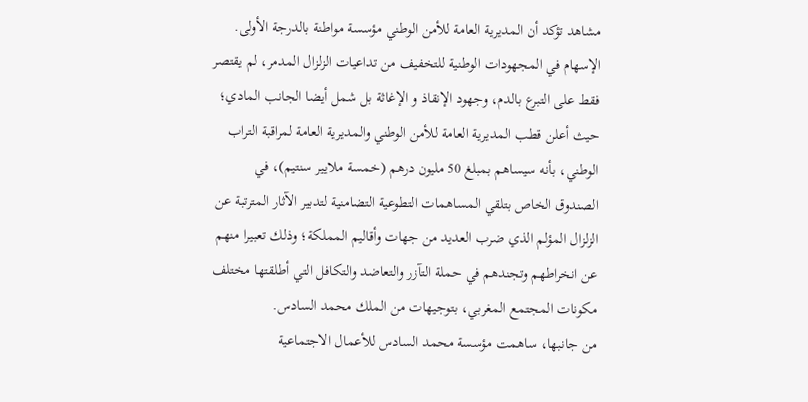مشاهد تؤكد أن المديرية العامة للأمن الوطني مؤسسة مواطنة بالدرجة الأولى.
الإسهام في المجهودات الوطنية للتخفيف من تداعيات الزلزال المدمر، لم يقتصر فقط على التبرع بالدم، وجهود الإنقاذ و الإغاثة بل شمل أيضا الجانب المادي؛ حيث أعلن قطب المديرية العامة للأمن الوطني والمديرية العامة لمراقبة التراب الوطني، بأنه سيساهم بمبلغ 50 مليون درهم (خمسة ملايير سنتيم)، في الصندوق الخاص بتلقي المساهمات التطوعية التضامنية لتدبير الآثار المترتبة عن الزلزال المؤلم الذي ضرب العديد من جهات وأقاليم المملكة؛ وذلك تعبيرا منهم عن انخراطهم وتجندهم في حملة التآزر والتعاضد والتكافل التي أطلقتها مختلف مكونات المجتمع المغربي، بتوجيهات من الملك محمد السادس.
من جانبها، ساهمت مؤسسة محمد السادس للأعمال الاجتماعية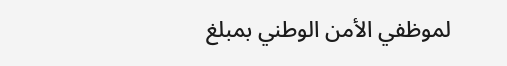لموظفي الأمن الوطني بمبلغ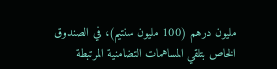مليون درهم (100 مليون سنتيم)، في الصندوق الخاص بتلقي المساهمات التضامنية المرتبطة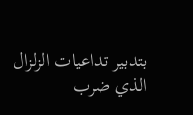بتدبير تداعيات الزلزال الذي ضرب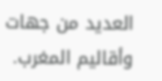العديد من جهات وأقاليم المغرب.